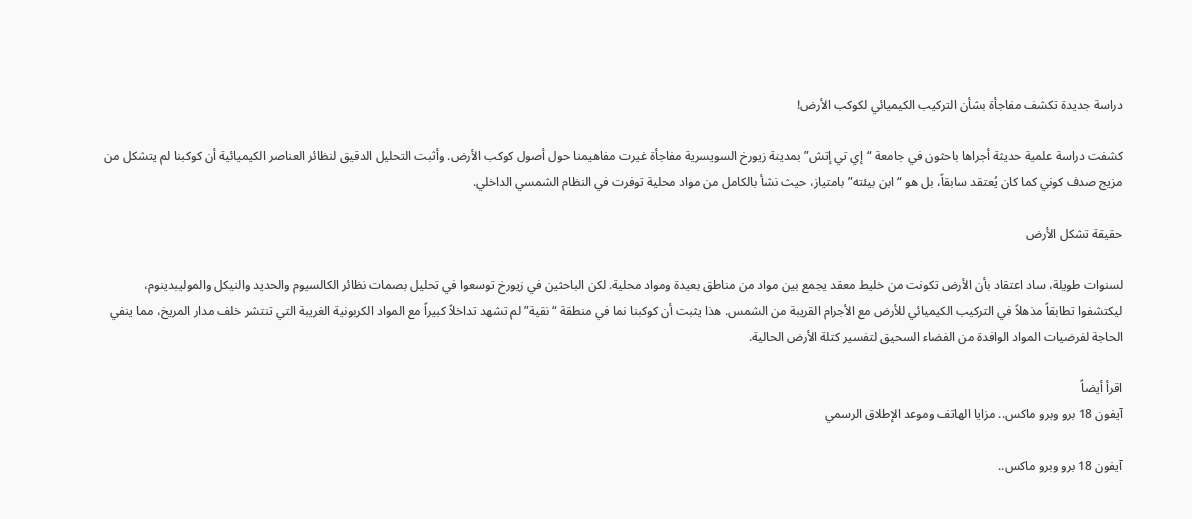دراسة جديدة تكشف مفاجأة بشأن التركيب الكيميائي لكوكب الأرض!

كشفت دراسة علمية حديثة أجراها باحثون في جامعة “إي تي إتش” بمدينة زيورخ السويسرية مفاجأة غيرت مفاهيمنا حول أصول كوكب الأرض. وأثبت التحليل الدقيق لنظائر العناصر الكيميائية أن كوكبنا لم يتشكل من مزيج صدف كوني كما كان يُعتقد سابقاً، بل هو “ابن بيئته” بامتياز، حيث نشأ بالكامل من مواد محلية توفرت في النظام الشمسي الداخلي.

حقيقة تشكل الأرض

لسنوات طويلة، ساد اعتقاد بأن الأرض تكونت من خليط معقد يجمع بين مواد من مناطق بعيدة ومواد محلية. لكن الباحثين في زيورخ توسعوا في تحليل بصمات نظائر الكالسيوم والحديد والنيكل والموليبدينوم، ليكتشفوا تطابقاً مذهلاً في التركيب الكيميائي للأرض مع الأجرام القريبة من الشمس. هذا يثبت أن كوكبنا نما في منطقة “نقية” لم تشهد تداخلاً كبيراً مع المواد الكربونية الغريبة التي تنتشر خلف مدار المريخ، مما ينفي الحاجة لفرضيات المواد الوافدة من الفضاء السحيق لتفسير كتلة الأرض الحالية.

اقرأ أيضاً
آيفون 18 برو وبرو ماكس.. مزايا الهاتف وموعد الإطلاق الرسمي

آيفون 18 برو وبرو ماكس..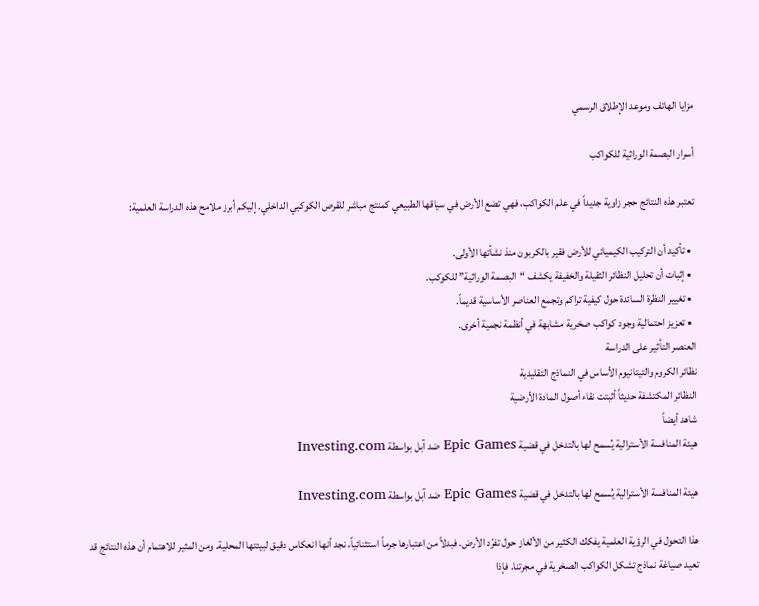مزايا الهاتف وموعد الإطلاق الرسمي

أسرار البصمة الوراثية للكواكب

تعتبر هذه النتائج حجر زاوية جديداً في علم الكواكب، فهي تضع الأرض في سياقها الطبيعي كمنتج مباشر للقرص الكوكبي الداخلي. إليكم أبرز ملامح هذه الدراسة العلمية:

  • تأكيد أن التركيب الكيميائي للأرض فقير بالكربون منذ نشأتها الأولى.
  • إثبات أن تحليل النظائر الثقيلة والخفيفة يكشف “البصمة الوراثية” للكوكب.
  • تغيير النظرة السائدة حول كيفية تراكم وتجمع العناصر الأساسية قديماً.
  • تعزيز احتمالية وجود كواكب صخرية مشابهة في أنظمة نجمية أخرى.
العنصر التأثير على الدراسة
نظائر الكروم والتيتانيوم الأساس في النماذج التقليدية
النظائر المكتشفة حديثاً أثبتت نقاء أصول المادة الأرضية
شاهد أيضاً
هيئة المنافسة الأسترالية يُسمح لها بالتدخل في قضية Epic Games ضد آبل بواسطة Investing.com

هيئة المنافسة الأسترالية يُسمح لها بالتدخل في قضية Epic Games ضد آبل بواسطة Investing.com

هذا التحول في الرؤية العلمية يفكك الكثير من الألغاز حول تفرّد الأرض. فبدلاً من اعتبارها جرماً استثنائياً، نجد أنها انعكاس دقيق لبيئتها المحلية. ومن المثير للاهتمام أن هذه النتائج قد تعيد صياغة نماذج تشكل الكواكب الصخرية في مجرتنا. فإذا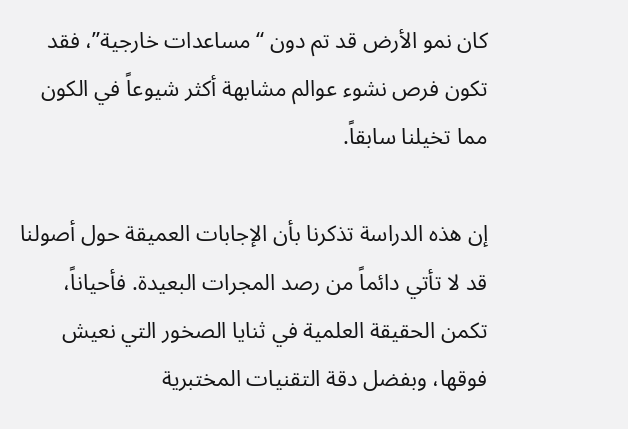كان نمو الأرض قد تم دون “مساعدات خارجية”، فقد تكون فرص نشوء عوالم مشابهة أكثر شيوعاً في الكون مما تخيلنا سابقاً.

إن هذه الدراسة تذكرنا بأن الإجابات العميقة حول أصولنا قد لا تأتي دائماً من رصد المجرات البعيدة. فأحياناً، تكمن الحقيقة العلمية في ثنايا الصخور التي نعيش فوقها، وبفضل دقة التقنيات المختبرية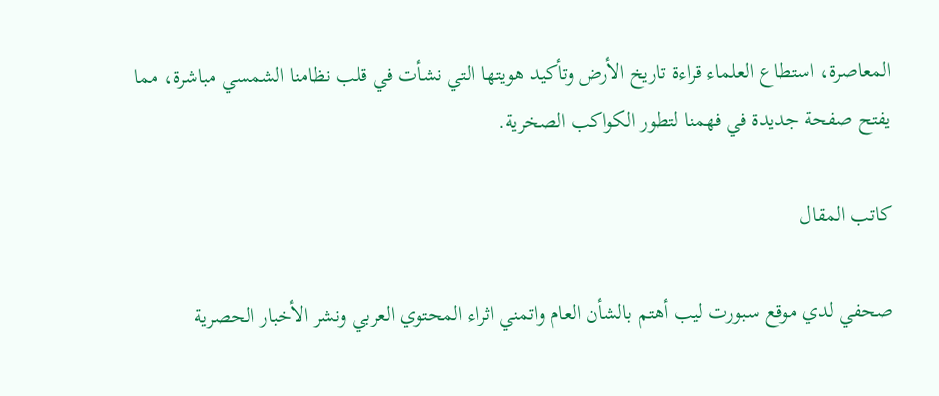المعاصرة، استطاع العلماء قراءة تاريخ الأرض وتأكيد هويتها التي نشأت في قلب نظامنا الشمسي مباشرة، مما يفتح صفحة جديدة في فهمنا لتطور الكواكب الصخرية.

كاتب المقال

صحفي لدي موقع سبورت ليب أهتم بالشأن العام واتمني اثراء المحتوي العربي ونشر الأخبار الحصرية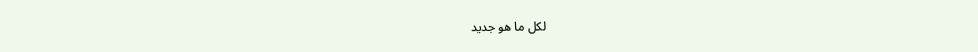لكل ما هو جديد